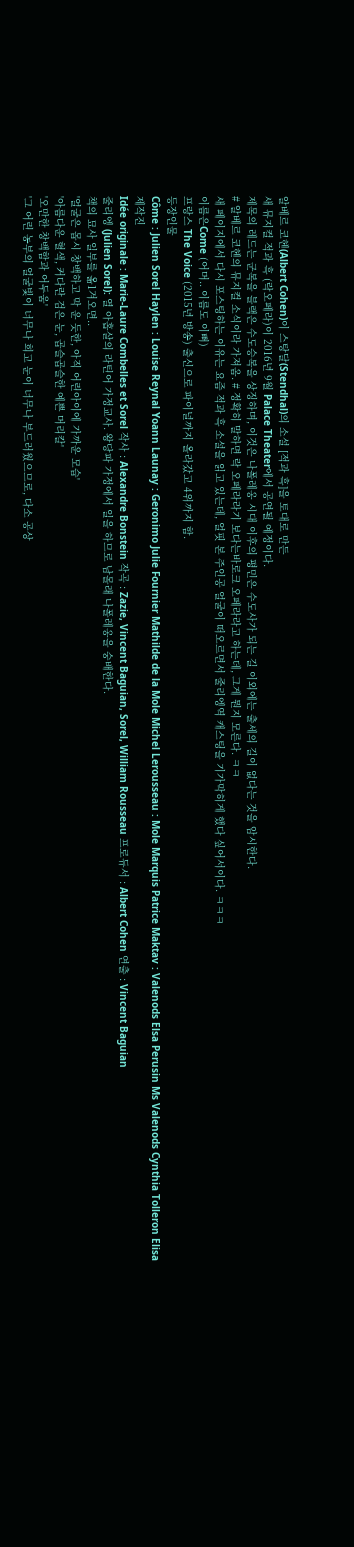알베르 코헨(Albert Cohen)이 스탕달(Stendhal)의 소설 [적과 흑]을 토대로 만든
새 뮤지컬 적과 흑 (락오페라)이 2016년 9월 Palace Theater에서 공연될 예정이다.
제목의 레드는 군복을 블랙은 수도승복을 상징하며, 이것은 나폴레옹 시대 이후의 평민은 수도사가 되는 길 이외에는 출세의 길이 없다는 것을 암시한다.
# 알베르 코헨의 뮤지컬 소식이라 가져옴. # 정확히 말하면 락 오페라라기 보다는바로크 오페라라고 하는데, 그게 뭔지 모른다. ㅋㅋ
새 페이지에서 다시 포스팅하는 이유는 요즘 적과 흑 소설을 읽고 있는데, 얼핏 본 주인공 얼굴이 떠오르면서 줄리엥역 캐스팅을 기가막히게 했다 싶어서이다. ㅋㅋㅋ
이름은Come (어머.. 이름도 이뻐)
프랑스 The Voice (2015년 방송) 출신으로 파이널까지 올라갔고 4위까지 함.
등장인물
Côme : Julien Sorel Haylen : Louise Reynal Yoann Launay : Geronimo Julie Fournier Mathilde de la Mole Michel Lerousseau : Mole Marquis Patrice Maktav : Valenods Elsa Perusin Ms Valenods Cynthia Tolleron Elisa
제작진
Idée originale : Marie-Laure Combelles et Sorel 작사 : Alexandre Bonstein 작곡 : Zazie, Vincent Baguian, Sorel, William Rousseau 프로듀서 : Albert Cohen 연출 : Vincent Baguian
줄리엥 (Julien Sorel): 열 아홉살의 라틴어 가정교사. 왕당파 가정에서 일을 하므로 남몰래 나폴레옹을 숭배한다.
책의 묘사 일부를 옮1겨오면..
'얼굴은 몹시 창백하고 막 운 듯한, 아직 어린아이에 가까운 모습'
'아름다운 혈색, 커다란 검은 눈, 곱슬곱슬한 예쁜 머리칼'
'오만한 창백함과 어두움'
'그 어린 농부의 얼굴빛이 너무나 희고 눈이 너무나 부드러웠으므로, 다소 공상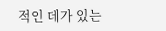적인 데가 있는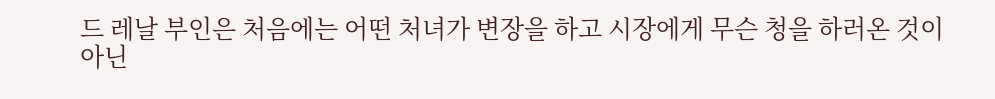드 레날 부인은 처음에는 어떤 처녀가 변장을 하고 시장에게 무슨 청을 하러온 것이 아닌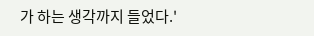가 하는 생각까지 들었다.'